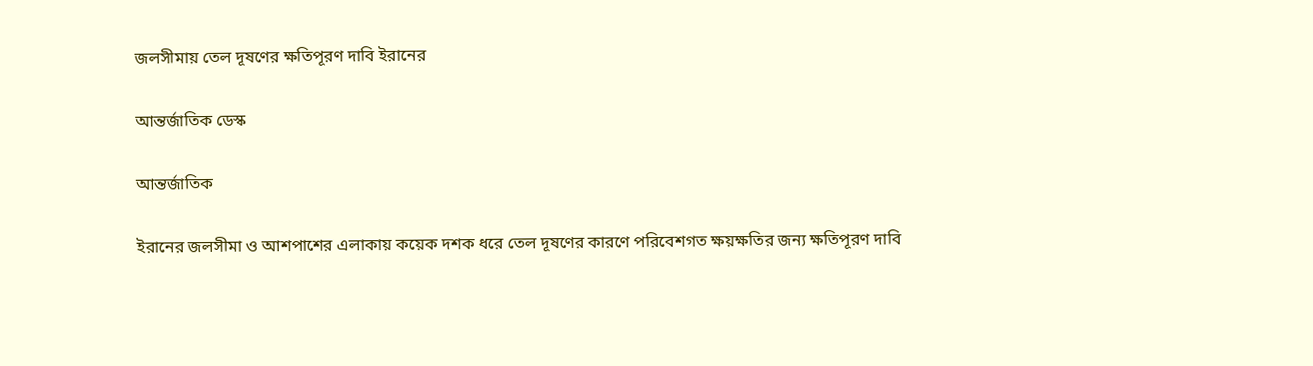জলসীমায় তেল দূষণের ক্ষতিপূরণ দাবি ইরানের

আন্তর্জাতিক ডেস্ক

আন্তর্জাতিক

ইরানের জলসীমা ও আশপাশের এলাকায় কয়েক দশক ধরে তেল দূষণের কারণে পরিবেশগত ক্ষয়ক্ষতির জন্য ক্ষতিপূরণ দাবি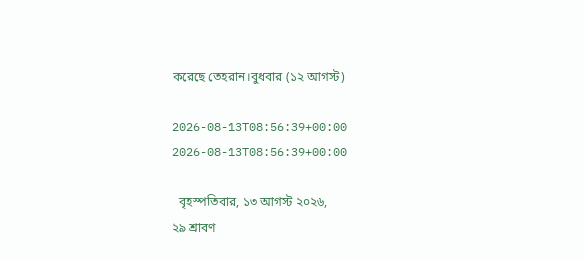করেছে তেহরান।বুধবার (১২ আগস্ট)

2026-08-13T08:56:39+00:00
2026-08-13T08:56:39+00:00

  বৃহস্পতিবার, ১৩ আগস্ট ২০২৬,
২৯ শ্রাবণ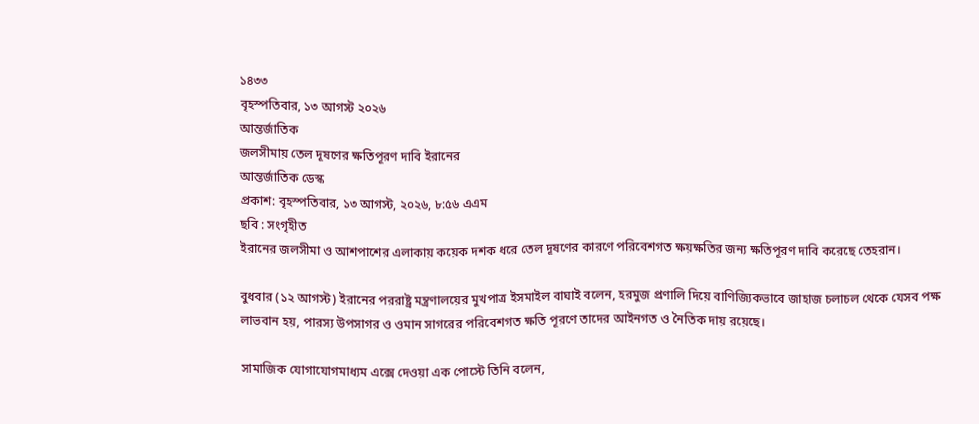১৪৩৩
বৃহস্পতিবার, ১৩ আগস্ট ২০২৬
আন্তর্জাতিক
জলসীমায় তেল দূষণের ক্ষতিপূরণ দাবি ইরানের
আন্তর্জাতিক ডেস্ক
প্রকাশ: বৃহস্পতিবার, ১৩ আগস্ট, ২০২৬, ৮:৫৬ এএম
ছবি : সংগৃহীত
ইরানের জলসীমা ও আশপাশের এলাকায় কয়েক দশক ধরে তেল দূষণের কারণে পরিবেশগত ক্ষয়ক্ষতির জন্য ক্ষতিপূরণ দাবি করেছে তেহরান।

বুধবার (১২ আগস্ট) ইরানের পররাষ্ট্র মন্ত্রণালয়ের মুখপাত্র ইসমাইল বাঘাই বলেন, হরমুজ প্রণালি দিয়ে বাণিজ্যিকভাবে জাহাজ চলাচল থেকে যেসব পক্ষ লাভবান হয়, পারস্য উপসাগর ও ওমান সাগরের পরিবেশগত ক্ষতি পূরণে তাদের আইনগত ও নৈতিক দায় রয়েছে।

সামাজিক যোগাযোগমাধ্যম এক্সে দেওয়া এক পোস্টে তিনি বলেন,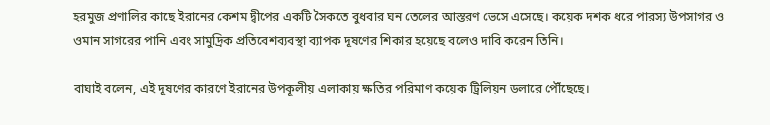হরমুজ প্রণালির কাছে ইরানের কেশম দ্বীপের একটি সৈকতে বুধবার ঘন তেলের আস্তরণ ভেসে এসেছে। কয়েক দশক ধরে পারস্য উপসাগর ও ওমান সাগরের পানি এবং সামুদ্রিক প্রতিবেশব্যবস্থা ব্যাপক দূষণের শিকার হয়েছে বলেও দাবি করেন তিনি।

বাঘাই বলেন, এই দূষণের কারণে ইরানের উপকূলীয় এলাকায় ক্ষতির পরিমাণ কয়েক ট্রিলিয়ন ডলারে পৌঁছেছে।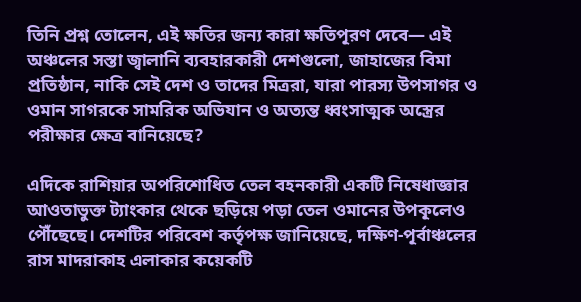তিনি প্রশ্ন তোলেন, এই ক্ষতির জন্য কারা ক্ষতিপূরণ দেবে— এই অঞ্চলের সস্তা জ্বালানি ব্যবহারকারী দেশগুলো, জাহাজের বিমা প্রতিষ্ঠান, নাকি সেই দেশ ও তাদের মিত্ররা, যারা পারস্য উপসাগর ও ওমান সাগরকে সামরিক অভিযান ও অত্যন্ত ধ্বংসাত্মক অস্ত্রের পরীক্ষার ক্ষেত্র বানিয়েছে?

এদিকে রাশিয়ার অপরিশোধিত তেল বহনকারী একটি নিষেধাজ্ঞার আওতাভুক্ত ট্যাংকার থেকে ছড়িয়ে পড়া তেল ওমানের উপকূলেও পৌঁছেছে। দেশটির পরিবেশ কর্তৃপক্ষ জানিয়েছে, দক্ষিণ-পূর্বাঞ্চলের রাস মাদরাকাহ এলাকার কয়েকটি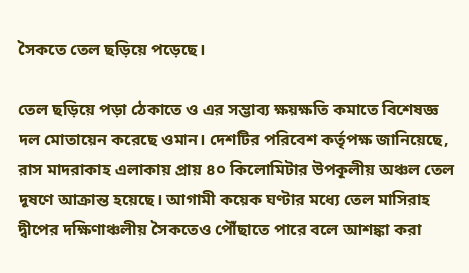সৈকতে তেল ছড়িয়ে পড়েছে।

তেল ছড়িয়ে পড়া ঠেকাতে ও এর সম্ভাব্য ক্ষয়ক্ষতি কমাতে বিশেষজ্ঞ দল মোতায়েন করেছে ওমান। দেশটির পরিবেশ কর্তৃপক্ষ জানিয়েছে, রাস মাদরাকাহ এলাকায় প্রায় ৪০ কিলোমিটার উপকূলীয় অঞ্চল তেল দূষণে আক্রান্ত হয়েছে। আগামী কয়েক ঘণ্টার মধ্যে তেল মাসিরাহ দ্বীপের দক্ষিণাঞ্চলীয় সৈকতেও পৌঁছাতে পারে বলে আশঙ্কা করা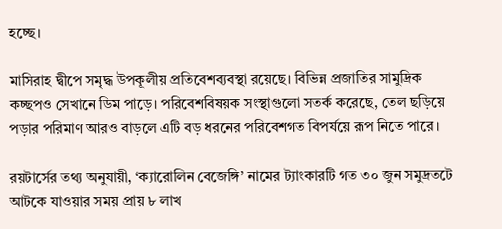হচ্ছে।

মাসিরাহ দ্বীপে সমৃদ্ধ উপকূলীয় প্রতিবেশব্যবস্থা রয়েছে। বিভিন্ন প্রজাতির সামুদ্রিক কচ্ছপও সেখানে ডিম পাড়ে। পরিবেশবিষয়ক সংস্থাগুলো সতর্ক করেছে, তেল ছড়িয়ে পড়ার পরিমাণ আরও বাড়লে এটি বড় ধরনের পরিবেশগত বিপর্যয়ে রূপ নিতে পারে।

রয়টার্সের তথ্য অনুযায়ী, ‘ক্যারোলিন বেজেঙ্গি’ নামের ট্যাংকারটি গত ৩০ জুন সমুদ্রতটে আটকে যাওয়ার সময় প্রায় ৮ লাখ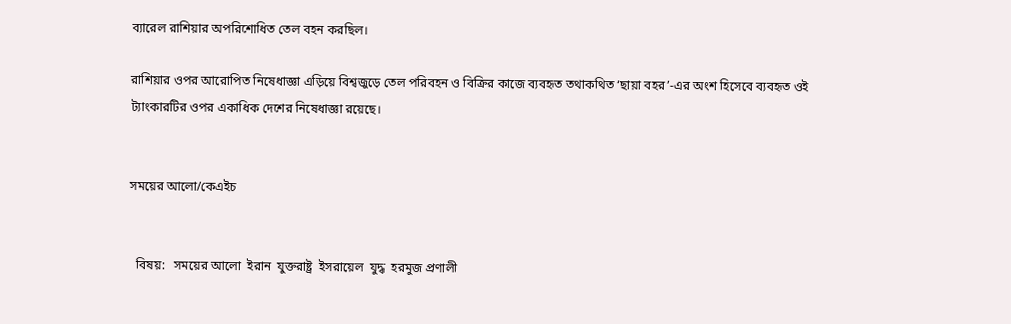ব্যারেল রাশিয়ার অপরিশোধিত তেল বহন করছিল।

রাশিয়ার ওপর আরোপিত নিষেধাজ্ঞা এড়িয়ে বিশ্বজুড়ে তেল পরিবহন ও বিক্রির কাজে ব্যবহৃত তথাকথিত ‘ছায়া বহর’-এর অংশ হিসেবে ব্যবহৃত ওই ট্যাংকারটির ওপর একাধিক দেশের নিষেধাজ্ঞা রয়েছে।


সময়ের আলো/কেএইচ


  বিষয়:   সময়ের আলো  ইরান  যুক্তরাষ্ট্র  ইসরায়েল  যুদ্ধ  হরমুজ প্রণালী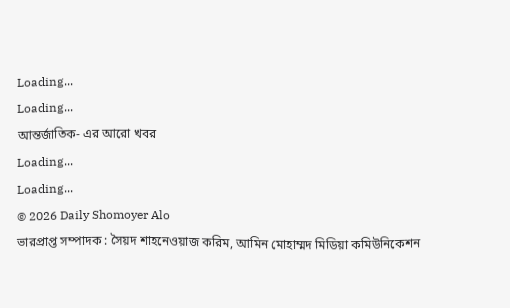Loading...
Loading...
আন্তর্জাতিক- এর আরো খবর
Loading...
Loading...
© 2026 Daily Shomoyer Alo
ভারপ্রাপ্ত সম্পাদক : সৈয়দ শাহনেওয়াজ করিম, আমিন মোহাম্মদ মিডিয়া কমিউনিকেশন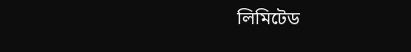লিমিটেড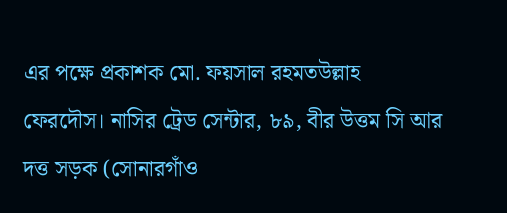এর পক্ষে প্রকাশক মো. ফয়সাল রহমতউল্লাহ ফেরদৌস। নাসির ট্রেড সেন্টার, ৮৯, বীর উত্তম সি আর দত্ত সড়ক (সোনারগাঁও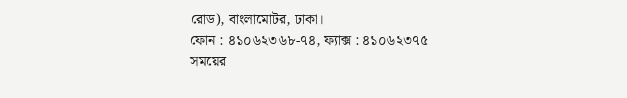রোড), বাংলামোটর, ঢাকা।
ফোন : ৪১০৬২৩৬৮-৭৪, ফ্যাক্স : ৪১০৬২৩৭৫
সময়ের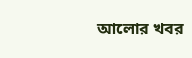আলোর খবর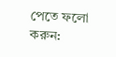পেতে ফলো করুন: